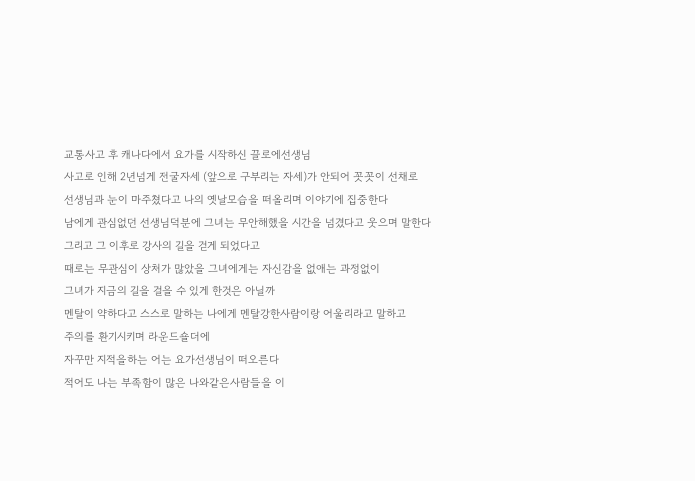교통사고 후 캐나다에서 요가를 시작하신 끌로에선생님
사고로 인해 2년넘게 전굴자세 (앞으로 구부리는 자세)가 안되어 꼿꼿이 선채로
선생님과 눈이 마주쳤다고 나의 옛날모습을 떠올리며 이야기에 집중한다
남에게 관심없던 선생님덕분에 그녀는 무안해했을 시간을 넘겼다고 웃으며 말한다
그리고 그 이후로 강사의 길을 걷게 되었다고
때로는 무관심이 상처가 많았을 그녀에게는 자신감을 없애는 과정없이
그녀가 지금의 길을 걸을 수 있게 한것은 아닐까
멘탈이 약하다고 스스로 말하는 나에게 멘탈강한사람이랑 어울리라고 말하고
주의를 환기시키며 라운드숄더에
자꾸만 지적을하는 어는 요가선생님이 떠오른다
적어도 나는 부족함이 많은 나와같은사람들을 이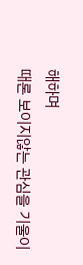해하며
때론 보이지않는 관심을 기울이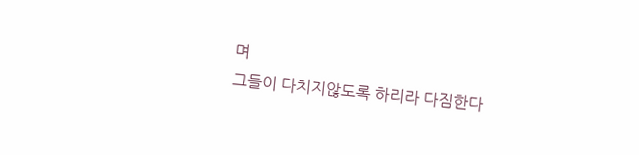며
그들이 다치지않도록 하리라 다짐한다